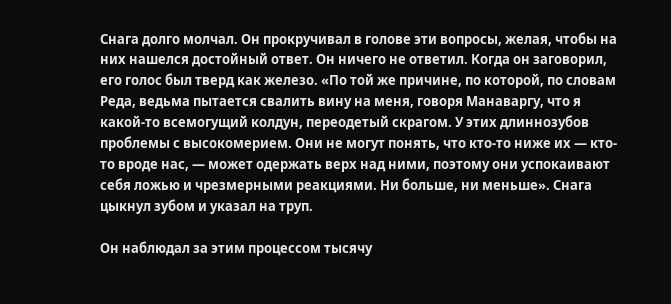Снага долго молчал. Он прокручивал в голове эти вопросы, желая, чтобы на них нашелся достойный ответ. Он ничего не ответил. Когда он заговорил, его голос был тверд как железо. «По той же причине, по которой, по словам Реда, ведьма пытается свалить вину на меня, говоря Манаваргу, что я какой-то всемогущий колдун, переодетый скрагом. У этих длиннозубов проблемы с высокомерием. Они не могут понять, что кто-то ниже их — кто-то вроде нас, — может одержать верх над ними, поэтому они успокаивают себя ложью и чрезмерными реакциями. Ни больше, ни меньше». Снага цыкнул зубом и указал на труп.

Он наблюдал за этим процессом тысячу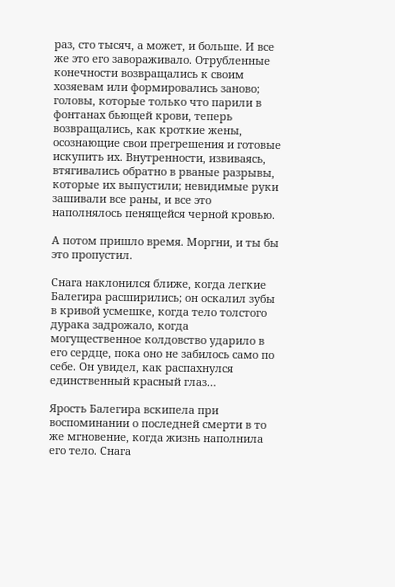раз, сто тысяч, а может, и больше. И все же это его завораживало. Отрубленные конечности возвращались к своим хозяевам или формировались заново; головы, которые только что парили в фонтанах бьющей крови, теперь возвращались, как кроткие жены, осознающие свои прегрешения и готовые искупить их. Внутренности, извиваясь, втягивались обратно в рваные разрывы, которые их выпустили; невидимые руки зашивали все раны, и все это наполнялось пенящейся черной кровью.

А потом пришло время. Моргни, и ты бы это пропустил.

Снага наклонился ближе, когда легкие Балегира расширились; он оскалил зубы в кривой усмешке, когда тело толстого дурака задрожало, когда могущественное колдовство ударило в его сердце, пока оно не забилось само по себе. Он увидел, как распахнулся единственный красный глаз…

Ярость Балегира вскипела при воспоминании о последней смерти в то же мгновение, когда жизнь наполнила его тело. Снага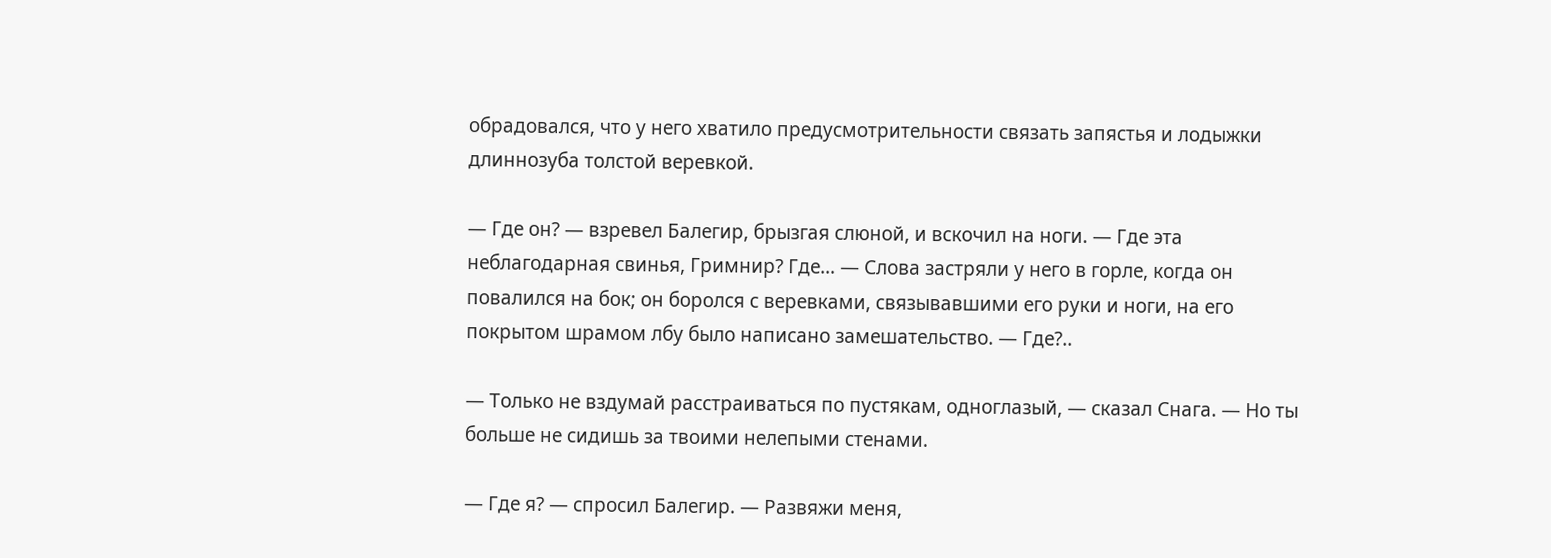обрадовался, что у него хватило предусмотрительности связать запястья и лодыжки длиннозуба толстой веревкой.

— Где он? — взревел Балегир, брызгая слюной, и вскочил на ноги. — Где эта неблагодарная свинья, Гримнир? Где… — Слова застряли у него в горле, когда он повалился на бок; он боролся с веревками, связывавшими его руки и ноги, на его покрытом шрамом лбу было написано замешательство. — Где?..

— Только не вздумай расстраиваться по пустякам, одноглазый, — сказал Снага. — Но ты больше не сидишь за твоими нелепыми стенами.

— Где я? — спросил Балегир. — Развяжи меня,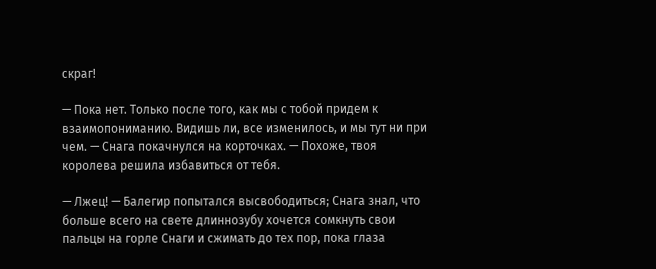скраг!

— Пока нет. Только после того, как мы с тобой придем к взаимопониманию. Видишь ли, все изменилось, и мы тут ни при чем. — Снага покачнулся на корточках. — Похоже, твоя королева решила избавиться от тебя.

— Лжец! — Балегир попытался высвободиться; Снага знал, что больше всего на свете длиннозубу хочется сомкнуть свои пальцы на горле Снаги и сжимать до тех пор, пока глаза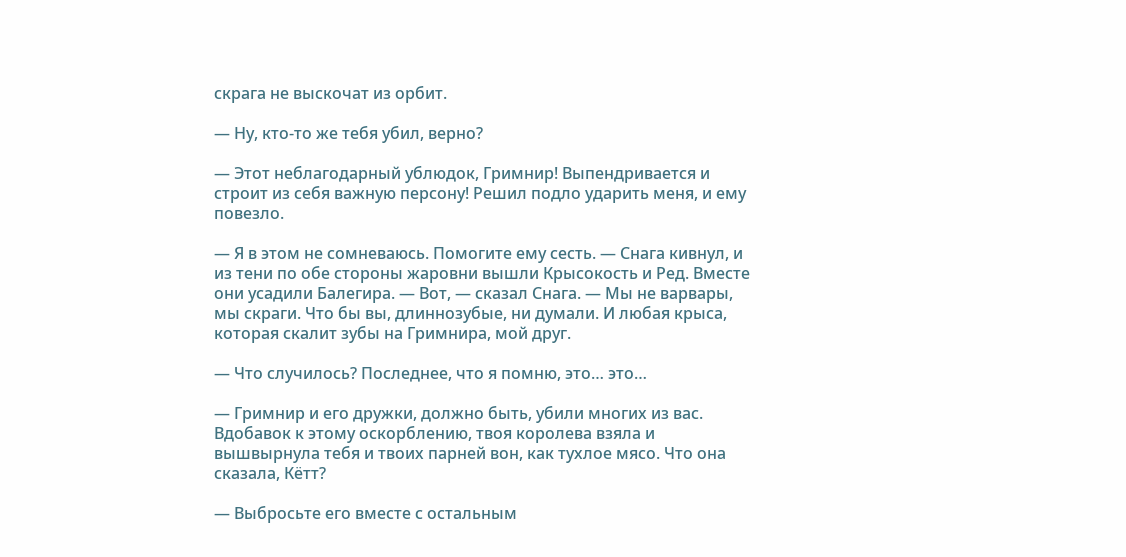скрага не выскочат из орбит.

— Ну, кто-то же тебя убил, верно?

— Этот неблагодарный ублюдок, Гримнир! Выпендривается и строит из себя важную персону! Решил подло ударить меня, и ему повезло.

— Я в этом не сомневаюсь. Помогите ему сесть. — Снага кивнул, и из тени по обе стороны жаровни вышли Крысокость и Ред. Вместе они усадили Балегира. — Вот, — сказал Снага. — Мы не варвары, мы скраги. Что бы вы, длиннозубые, ни думали. И любая крыса, которая скалит зубы на Гримнира, мой друг.

— Что случилось? Последнее, что я помню, это… это…

— Гримнир и его дружки, должно быть, убили многих из вас. Вдобавок к этому оскорблению, твоя королева взяла и вышвырнула тебя и твоих парней вон, как тухлое мясо. Что она сказала, Кётт?

— Выбросьте его вместе с остальным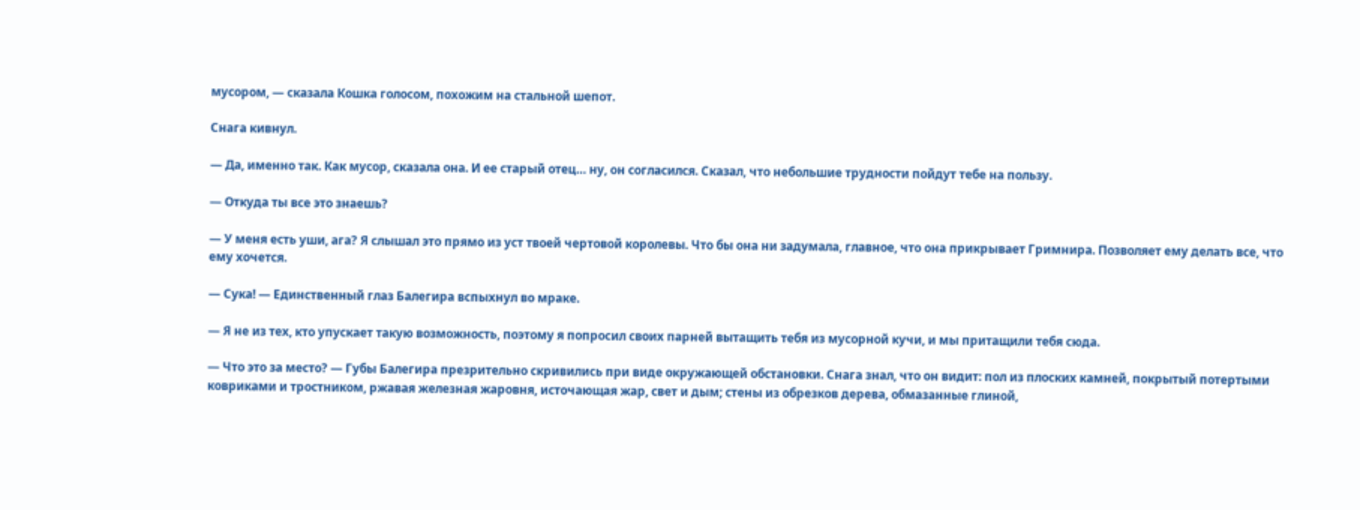мусором, — сказала Кошка голосом, похожим на стальной шепот.

Снага кивнул.

— Да, именно так. Как мусор, сказала она. И ее старый отец… ну, он согласился. Сказал, что небольшие трудности пойдут тебе на пользу.

— Откуда ты все это знаешь?

— У меня есть уши, ага? Я слышал это прямо из уст твоей чертовой королевы. Что бы она ни задумала, главное, что она прикрывает Гримнира. Позволяет ему делать все, что ему хочется.

— Сука! — Единственный глаз Балегира вспыхнул во мраке.

— Я не из тех, кто упускает такую возможность, поэтому я попросил своих парней вытащить тебя из мусорной кучи, и мы притащили тебя сюда.

— Что это за место? — Губы Балегира презрительно скривились при виде окружающей обстановки. Снага знал, что он видит: пол из плоских камней, покрытый потертыми ковриками и тростником, ржавая железная жаровня, источающая жар, свет и дым; стены из обрезков дерева, обмазанные глиной,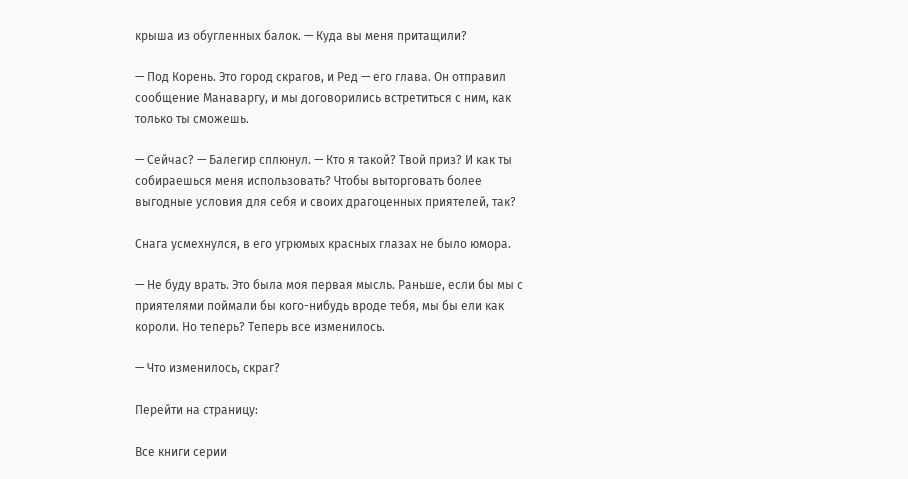крыша из обугленных балок. — Куда вы меня притащили?

— Под Корень. Это город скрагов, и Ред — его глава. Он отправил сообщение Манаваргу, и мы договорились встретиться с ним, как только ты сможешь.

— Сейчас? — Балегир сплюнул. — Кто я такой? Твой приз? И как ты собираешься меня использовать? Чтобы выторговать более выгодные условия для себя и своих драгоценных приятелей, так?

Снага усмехнулся, в его угрюмых красных глазах не было юмора.

— Не буду врать. Это была моя первая мысль. Раньше, если бы мы с приятелями поймали бы кого-нибудь вроде тебя, мы бы ели как короли. Но теперь? Теперь все изменилось.

— Что изменилось, скраг?

Перейти на страницу:

Все книги серии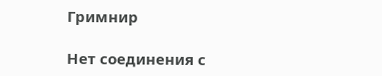Гримнир

Нет соединения с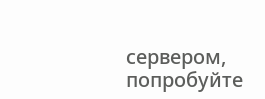сервером, попробуйте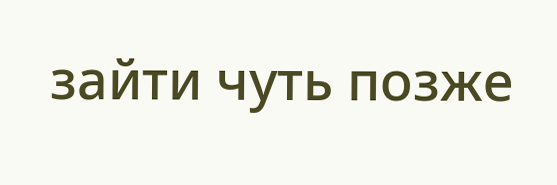зайти чуть позже